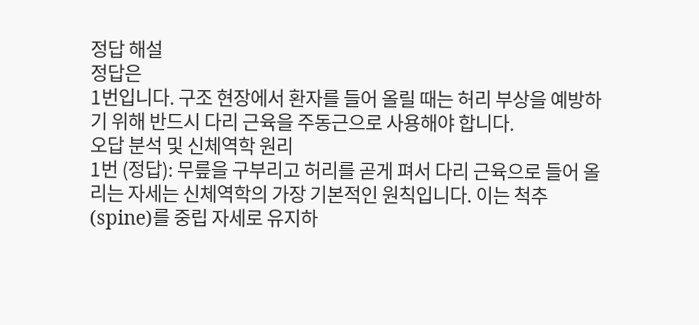정답 해설
정답은
1번입니다. 구조 현장에서 환자를 들어 올릴 때는 허리 부상을 예방하기 위해 반드시 다리 근육을 주동근으로 사용해야 합니다.
오답 분석 및 신체역학 원리
1번 (정답): 무릎을 구부리고 허리를 곧게 펴서 다리 근육으로 들어 올리는 자세는 신체역학의 가장 기본적인 원칙입니다. 이는 척추(spine)를 중립 자세로 유지하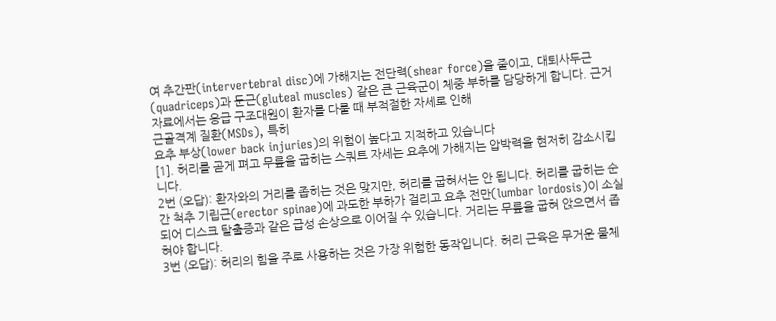여 추간판(intervertebral disc)에 가해지는 전단력(shear force)을 줄이고, 대퇴사두근(quadriceps)과 둔근(gluteal muscles) 같은 큰 근육군이 체중 부하를 담당하게 합니다. 근거 자료에서는 응급 구조대원이 환자를 다룰 때 부적절한 자세로 인해
근골격계 질환(MSDs), 특히
요추 부상(lower back injuries)의 위험이 높다고 지적하고 있습니다
[1]. 허리를 곧게 펴고 무릎을 굽히는 스쿼트 자세는 요추에 가해지는 압박력을 현저히 감소시킵니다.
2번 (오답): 환자와의 거리를 좁히는 것은 맞지만, 허리를 굽혀서는 안 됩니다. 허리를 굽히는 순간 척추 기립근(erector spinae)에 과도한 부하가 걸리고 요추 전만(lumbar lordosis)이 소실되어 디스크 탈출증과 같은 급성 손상으로 이어질 수 있습니다. 거리는 무릎을 굽혀 앉으면서 좁혀야 합니다.
3번 (오답): 허리의 힘을 주로 사용하는 것은 가장 위험한 동작입니다. 허리 근육은 무거운 물체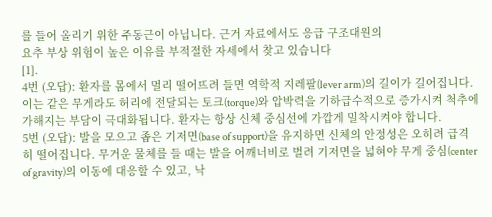를 들어 올리기 위한 주동근이 아닙니다. 근거 자료에서도 응급 구조대원의
요추 부상 위험이 높은 이유를 부적절한 자세에서 찾고 있습니다
[1].
4번 (오답): 환자를 몸에서 멀리 떨어뜨려 들면 역학적 지레팔(lever arm)의 길이가 길어집니다. 이는 같은 무게라도 허리에 전달되는 토크(torque)와 압박력을 기하급수적으로 증가시켜 척추에 가해지는 부담이 극대화됩니다. 환자는 항상 신체 중심선에 가깝게 밀착시켜야 합니다.
5번 (오답): 발을 모으고 좁은 기저면(base of support)을 유지하면 신체의 안정성은 오히려 급격히 떨어집니다. 무거운 물체를 들 때는 발을 어깨너비로 벌려 기저면을 넓혀야 무게 중심(center of gravity)의 이동에 대응할 수 있고, 낙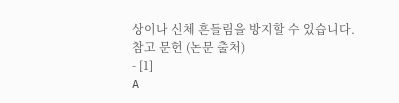상이나 신체 흔들림을 방지할 수 있습니다.
참고 문헌 (논문 출처)
- [1]
A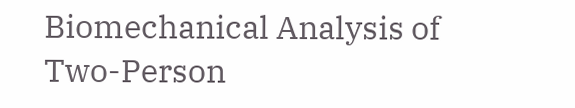Biomechanical Analysis of Two-Person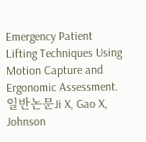Emergency Patient Lifting Techniques Using Motion Capture and Ergonomic Assessment.일반논문Ji X, Gao X, Johnson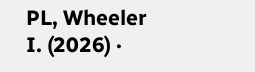PL, Wheeler I. (2026) ·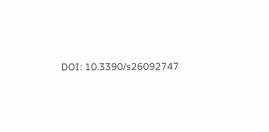DOI: 10.3390/s26092747